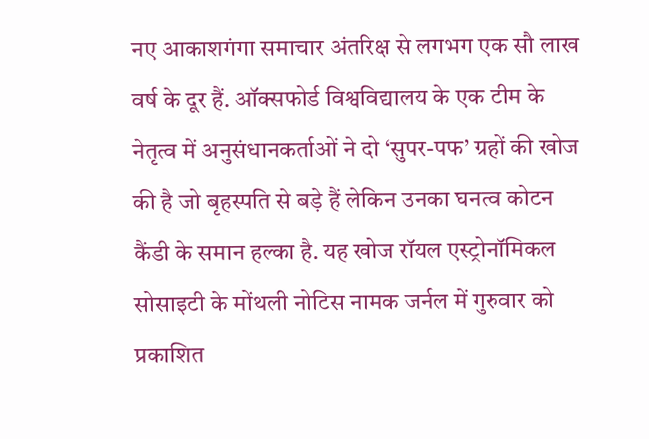नए आकाशगंगा समाचार अंतरिक्ष से लगभग एक सौ लाख वर्ष के दूर हैं. ऑक्सफोर्ड विश्वविद्यालय के एक टीम के नेतृत्व में अनुसंधानकर्ताओं ने दो ‘सुपर-पफ’ ग्रहों की खोज की है जो बृहस्पति से बड़े हैं लेकिन उनका घनत्व कोटन कैंडी के समान हल्का है. यह खोज रॉयल एस्ट्रोनॉमिकल सोसाइटी के मोंथली नोटिस नामक जर्नल में गुरुवार को प्रकाशित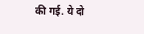की गई. ये दो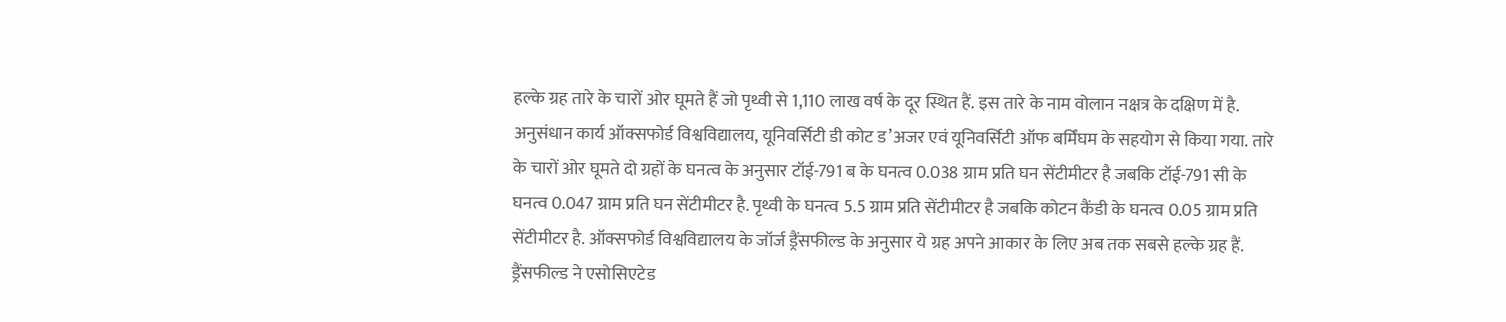हल्के ग्रह तारे के चारों ओर घूमते हैं जो पृथ्वी से 1,110 लाख वर्ष के दूर स्थित हैं. इस तारे के नाम वोलान नक्षत्र के दक्षिण में है. अनुसंधान कार्य ऑक्सफोर्ड विश्वविद्यालय, यूनिवर्सिटी डी कोट ड’अजर एवं यूनिवर्सिटी ऑफ बर्मिंघम के सहयोग से किया गया. तारे के चारों ओर घूमते दो ग्रहों के घनत्व के अनुसार टॉई-791 ब के घनत्व 0.038 ग्राम प्रति घन सेंटीमीटर है जबकि टॉई-791 सी के घनत्व 0.047 ग्राम प्रति घन सेंटीमीटर है. पृथ्वी के घनत्व 5.5 ग्राम प्रति सेंटीमीटर है जबकि कोटन कैंडी के घनत्व 0.05 ग्राम प्रति सेंटीमीटर है. ऑक्सफोर्ड विश्वविद्यालय के जॉर्ज ड्रैंसफील्ड के अनुसार ये ग्रह अपने आकार के लिए अब तक सबसे हल्के ग्रह हैं. ड्रैंसफील्ड ने एसोसिएटेड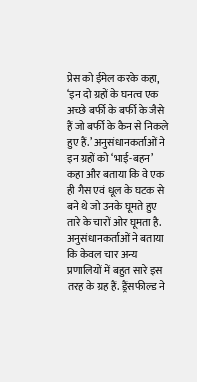प्रेस को ईमेल करके कहा, ‘इन दो ग्रहों के घनत्व एक अच्छे बर्फी के बर्फी के जैसे हैं जो बर्फी के कैन से निकले हुए हैं.’ अनुसंधानकर्ताओं ने इन ग्रहों को ‘भाई-बहन’ कहा और बताया कि वे एक ही गैस एवं धूल के घटक से बने थे जो उनके घूमते हुए तारे के चारों ओर घूमता है. अनुसंधानकर्ताओं ने बताया कि केवल चार अन्य प्रणालियों में बहुत सारे इस तरह के ग्रह हैं. ड्रैंसफील्ड ने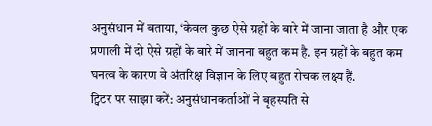अनुसंधान में बताया, ‘केवल कुछ ऐसे ग्रहों के बारे में जाना जाता है और एक प्रणाली में दो ऐसे ग्रहों के बारे में जानना बहुत कम है. इन ग्रहों के बहुत कम घनत्व के कारण वे अंतरिक्ष विज्ञान के लिए बहुत रोचक लक्ष्य हैं.
ट्विटर पर साझा करें: अनुसंधानकर्ताओं ने बृहस्पति से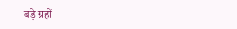बड़े ग्रहों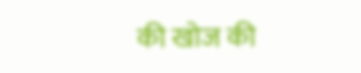की खोज की